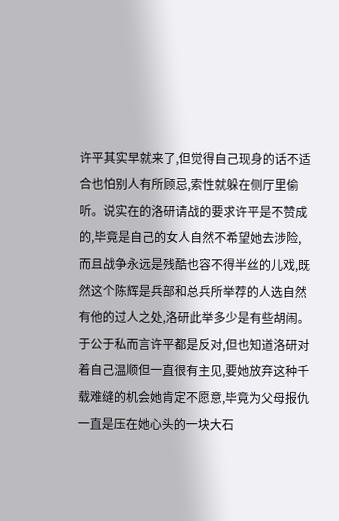许平其实早就来了,但觉得自己现身的话不适合也怕别人有所顾忌,索性就躲在侧厅里偷听。说实在的洛研请战的要求许平是不赞成的,毕竟是自己的女人自然不希望她去涉险,而且战争永远是残酷也容不得半丝的儿戏,既然这个陈辉是兵部和总兵所举荐的人选自然有他的过人之处,洛研此举多少是有些胡闹。
于公于私而言许平都是反对,但也知道洛研对着自己温顺但一直很有主见,要她放弃这种千载难缝的机会她肯定不愿意,毕竟为父母报仇一直是压在她心头的一块大石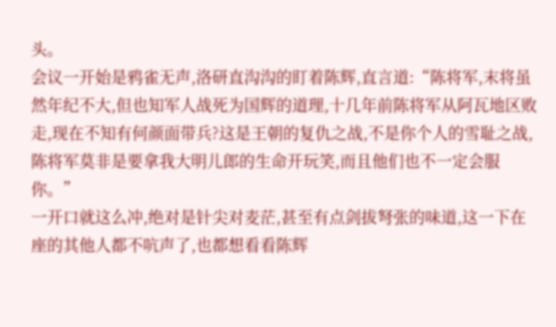头。
会议一开始是鸦雀无声,洛研直沟沟的盯着陈辉,直言道:“陈将军,末将虽然年纪不大,但也知军人战死为国辉的道理,十几年前陈将军从阿瓦地区败走,现在不知有何颜面带兵?这是王朝的复仇之战,不是你个人的雪耻之战,陈将军莫非是要拿我大明儿郎的生命开玩笑,而且他们也不一定会服你。”
一开口就这么冲,绝对是针尖对麦茫,甚至有点剑拔弩张的味道,这一下在座的其他人都不吭声了,也都想看看陈辉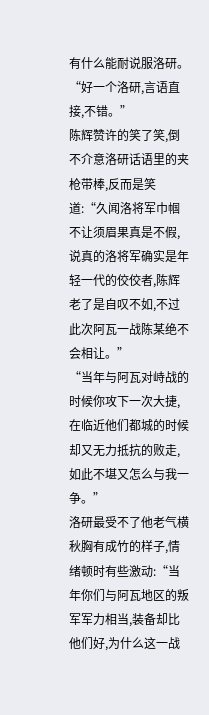有什么能耐说服洛研。
“好一个洛研,言语直接,不错。”
陈辉赞许的笑了笑,倒不介意洛研话语里的夹枪带棒,反而是笑道:“久闻洛将军巾帼不让须眉果真是不假,说真的洛将军确实是年轻一代的佼佼者,陈辉老了是自叹不如,不过此次阿瓦一战陈某绝不会相让。”
“当年与阿瓦对峙战的时候你攻下一次大捷,在临近他们都城的时候却又无力抵抗的败走,如此不堪又怎么与我一争。”
洛研最受不了他老气横秋胸有成竹的样子,情绪顿时有些激动:“当年你们与阿瓦地区的叛军军力相当,装备却比他们好,为什么这一战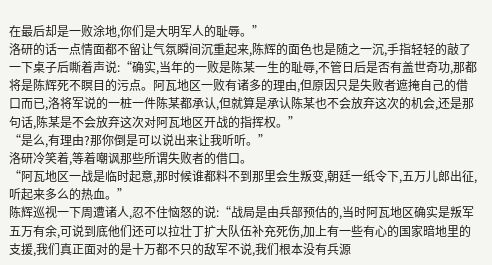在最后却是一败涂地,你们是大明军人的耻辱。”
洛研的话一点情面都不留让气氛瞬间沉重起来,陈辉的面色也是随之一沉,手指轻轻的敲了一下桌子后嘶着声说:“确实,当年的一败是陈某一生的耻辱,不管日后是否有盖世奇功,那都将是陈辉死不瞑目的污点。阿瓦地区一败有诸多的理由,但原因只是失败者遮掩自己的借口而已,洛将军说的一桩一件陈某都承认,但就算是承认陈某也不会放弃这次的机会,还是那句话,陈某是不会放弃这次对阿瓦地区开战的指挥权。”
“是么,有理由?那你倒是可以说出来让我听听。”
洛研冷笑着,等着嘲讽那些所谓失败者的借口。
“阿瓦地区一战是临时起意,那时候谁都料不到那里会生叛变,朝廷一纸令下,五万儿郎出征,听起来多么的热血。”
陈辉巡视一下周遭诸人,忍不住恼怒的说:“战局是由兵部预估的,当时阿瓦地区确实是叛军五万有余,可说到底他们还可以拉壮丁扩大队伍补充死伤,加上有一些有心的国家暗地里的支援,我们真正面对的是十万都不只的敌军不说,我们根本没有兵源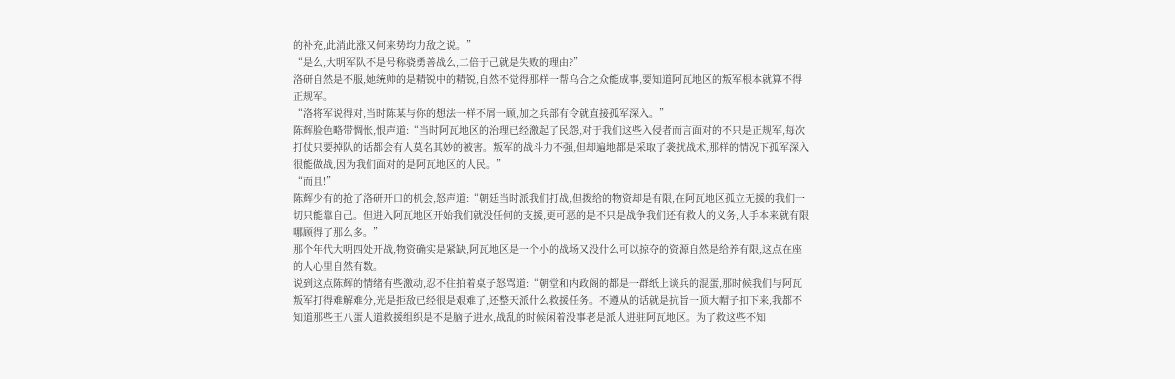的补充,此消此涨又何来势均力敌之说。”
“是么,大明军队不是号称骁勇善战么,二倍于己就是失败的理由?”
洛研自然是不服,她统帅的是精锐中的精锐,自然不觉得那样一帮乌合之众能成事,要知道阿瓦地区的叛军根本就算不得正规军。
“洛将军说得对,当时陈某与你的想法一样不屑一顾,加之兵部有令就直接孤军深入。”
陈辉脸色略带惆怅,恨声道:“当时阿瓦地区的治理已经激起了民怨,对于我们这些入侵者而言面对的不只是正规军,每次打仗只要掉队的话都会有人莫名其妙的被害。叛军的战斗力不强,但却遍地都是采取了袭扰战术,那样的情况下孤军深入很能做战,因为我们面对的是阿瓦地区的人民。”
“而且!”
陈辉少有的抢了洛研开口的机会,怒声道:“朝廷当时派我们打战,但拨给的物资却是有限,在阿瓦地区孤立无援的我们一切只能靠自己。但进入阿瓦地区开始我们就没任何的支援,更可恶的是不只是战争我们还有救人的义务,人手本来就有限哪顾得了那么多。”
那个年代大明四处开战,物资确实是紧缺,阿瓦地区是一个小的战场又没什么可以掠夺的资源自然是给养有限,这点在座的人心里自然有数。
说到这点陈辉的情绪有些激动,忍不住拍着桌子怒骂道:“朝堂和内政阁的都是一群纸上谈兵的混蛋,那时候我们与阿瓦叛军打得难解难分,光是拒敌已经很是艰难了,还整天派什么救援任务。不遵从的话就是抗旨一顶大帽子扣下来,我都不知道那些王八蛋人道救援组织是不是脑子进水,战乱的时候闲着没事老是派人进驻阿瓦地区。为了救这些不知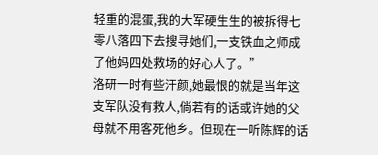轻重的混蛋,我的大军硬生生的被拆得七零八落四下去搜寻她们,一支铁血之师成了他妈四处救场的好心人了。”
洛研一时有些汗颜,她最恨的就是当年这支军队没有救人,倘若有的话或许她的父母就不用客死他乡。但现在一听陈辉的话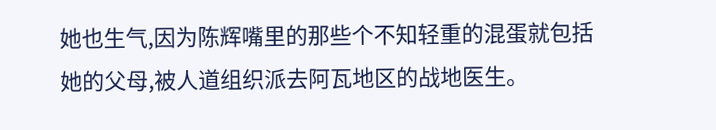她也生气,因为陈辉嘴里的那些个不知轻重的混蛋就包括她的父母,被人道组织派去阿瓦地区的战地医生。